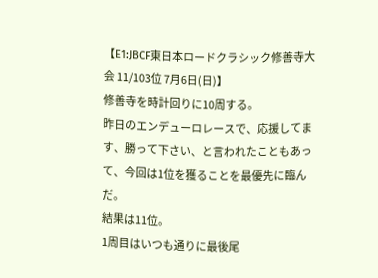【E1:JBCF東日本ロードクラシック修善寺大会 11/103位 7月6日(日)】
修善寺を時計回りに10周する。
昨日のエンデューロレースで、応援してます、勝って下さい、と言われたこともあって、今回は1位を獲ることを最優先に臨んだ。
結果は11位。
1周目はいつも通りに最後尾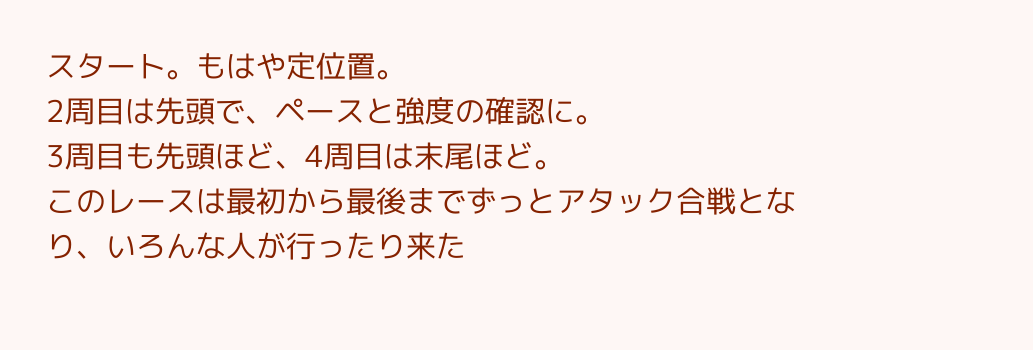スタート。もはや定位置。
2周目は先頭で、ペースと強度の確認に。
3周目も先頭ほど、4周目は末尾ほど。
このレースは最初から最後までずっとアタック合戦となり、いろんな人が行ったり来た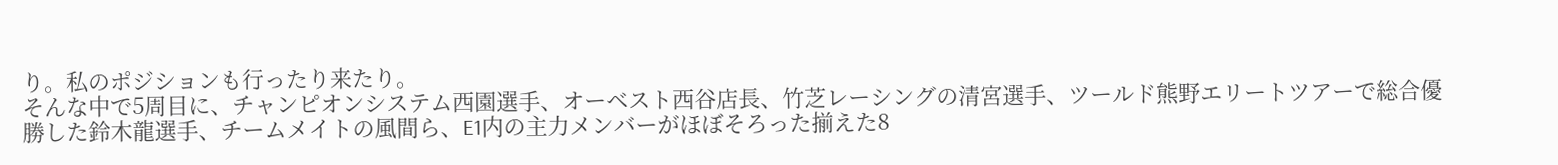り。私のポジションも行ったり来たり。
そんな中で5周目に、チャンピオンシステム西園選手、オーベスト西谷店長、竹芝レーシングの清宮選手、ツールド熊野エリートツアーで総合優勝した鈴木龍選手、チームメイトの風間ら、E1内の主力メンバーがほぼそろった揃えた8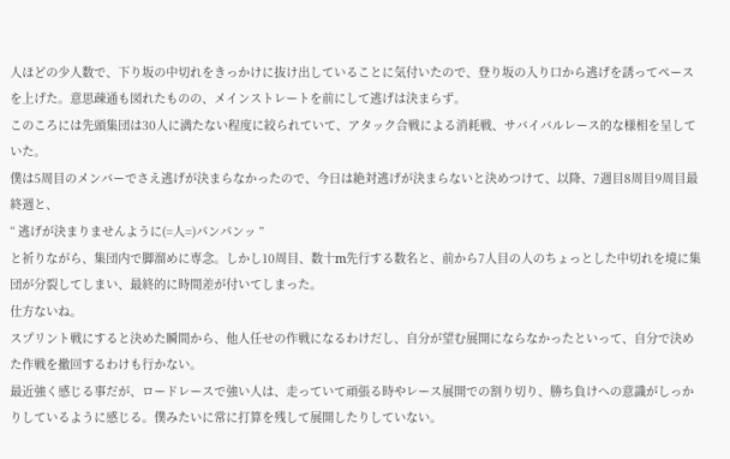人ほどの少人数で、下り坂の中切れをきっかけに抜け出していることに気付いたので、登り坂の入り口から逃げを誘ってペースを上げた。意思疎通も図れたものの、メインストレートを前にして逃げは決まらず。
このころには先頭集団は30人に満たない程度に絞られていて、アタック合戦による消耗戦、サバイバルレース的な様相を呈していた。
僕は5周目のメンバーでさえ逃げが決まらなかったので、今日は絶対逃げが決まらないと決めつけて、以降、7週目8周目9周目最終週と、
“ 逃げが決まりませんように(=人=)パンパンッ ”
と祈りながら、集団内で脚溜めに専念。しかし10周目、数十m先行する数名と、前から7人目の人のちょっとした中切れを境に集団が分裂してしまい、最終的に時間差が付いてしまった。
仕方ないね。
スプリント戦にすると決めた瞬間から、他人任せの作戦になるわけだし、自分が望む展開にならなかったといって、自分で決めた作戦を撤回するわけも行かない。
最近強く感じる事だが、ロードレースで強い人は、走っていて頑張る時やレース展開での割り切り、勝ち負けへの意識がしっかりしているように感じる。僕みたいに常に打算を残して展開したりしていない。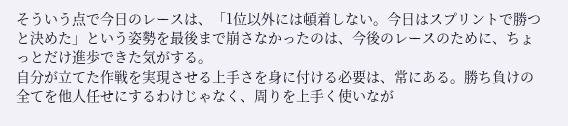そういう点で今日のレースは、「1位以外には頓着しない。今日はスプリントで勝つと決めた」という姿勢を最後まで崩さなかったのは、今後のレースのために、ちょっとだけ進歩できた気がする。
自分が立てた作戦を実現させる上手さを身に付ける必要は、常にある。勝ち負けの全てを他人任せにするわけじゃなく、周りを上手く使いなが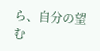ら、自分の望む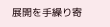展開を手繰り寄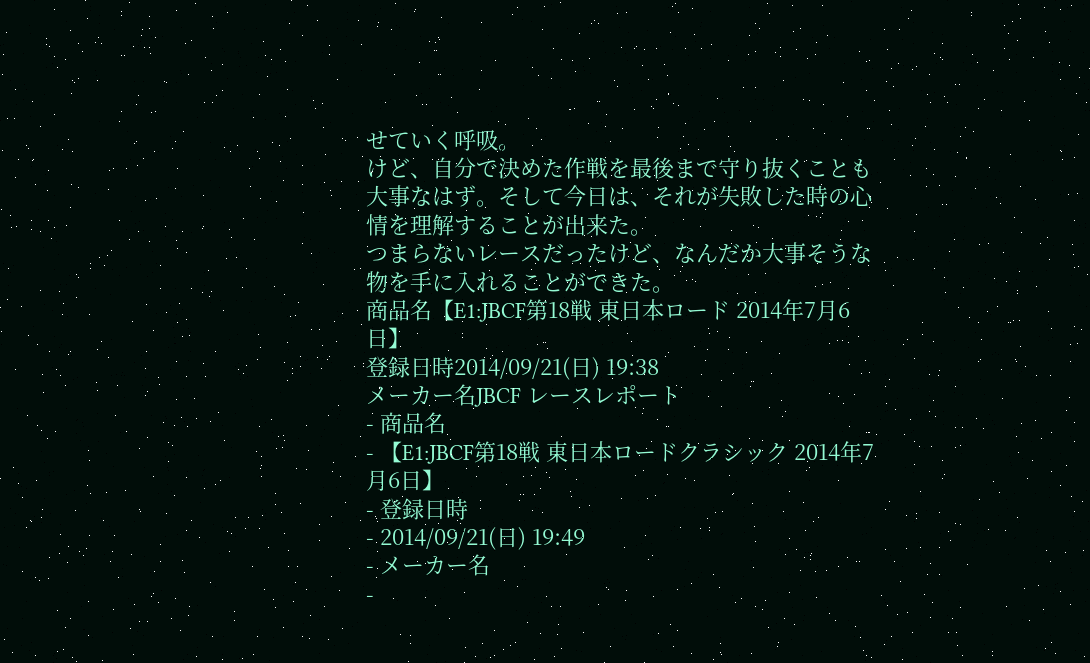せていく呼吸。
けど、自分で決めた作戦を最後まで守り抜くことも大事なはず。そして今日は、それが失敗した時の心情を理解することが出来た。
つまらないレースだったけど、なんだか大事そうな物を手に入れることができた。
商品名【E1:JBCF第18戦 東日本ロード 2014年7月6日】
登録日時2014/09/21(日) 19:38
メーカー名JBCF レースレポート
- 商品名
- 【E1:JBCF第18戦 東日本ロードクラシック 2014年7月6日】
- 登録日時
- 2014/09/21(日) 19:49
- メーカー名
-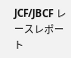JCF/JBCF レースレポート